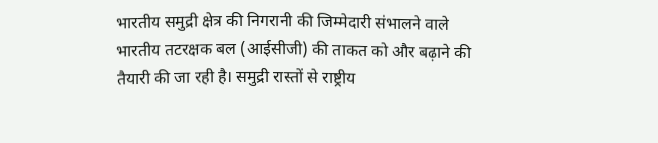भारतीय समुद्री क्षेत्र की निगरानी की जिम्मेदारी संभालने वाले भारतीय तटरक्षक बल (आईसीजी) की ताकत को और बढ़ाने की तैयारी की जा रही है। समुद्री रास्तों से राष्ट्रीय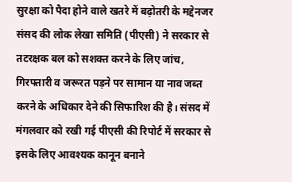सुरक्षा को पैदा होने वाले खतरे में बढ़ोतरी के मद्देनजर संसद की लोक लेखा समिति (पीएसी) ने सरकार से तटरक्षक बल को सशक्त करने के लिए जांच, गिरफ्तारी व जरूरत पड़ने पर सामान या नाव जब्त करने के अधिकार देने की सिफारिश की है। संसद में मंगलवार को रखी गई पीएसी की रिपोर्ट में सरकार से इसके लिए आवश्यक कानून बनाने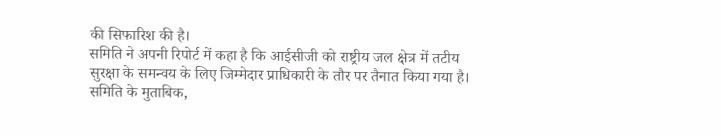की सिफारिश की है।
समिति ने अपनी रिपोर्ट में कहा है कि आईसीजी को राष्ट्रीय जल क्षेत्र में तटीय सुरक्षा के समन्वय के लिए जिम्मेदार प्राधिकारी के तौर पर तैनात किया गया है। समिति के मुताबिक,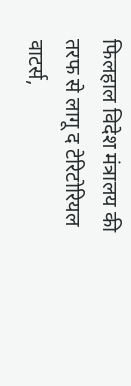फिलहाल विदेश मंत्रालय की तरफ से लागू द टेरिटोरियल वाटर्स,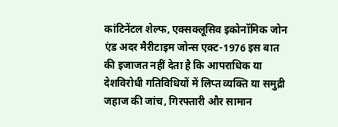कांटिनेंटल शेल्फ, एक्सक्लूसिव इकोनॉमिक जोन एंड अदर मैरीटाइम जोन्स एक्ट-1976 इस बात की इजाजत नहीं देता है कि आपराधिक या देशविरोधी गतिविधियों में लिप्त व्यक्ति या समुद्री जहाज की जांच, गिरफ्तारी और सामान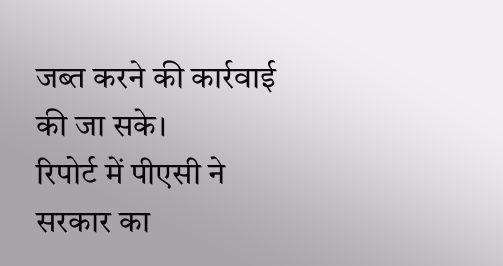जब्त करने की कार्रवाई की जा सके।
रिपोर्ट में पीएसी ने सरकार का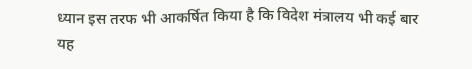ध्यान इस तरफ भी आकर्षित किया है कि विदेश मंत्रालय भी कई बार यह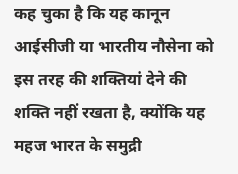कह चुका है कि यह कानून आईसीजी या भारतीय नौसेना को इस तरह की शक्तियां देने की शक्ति नहीं रखता है, क्योंकि यह महज भारत के समुद्री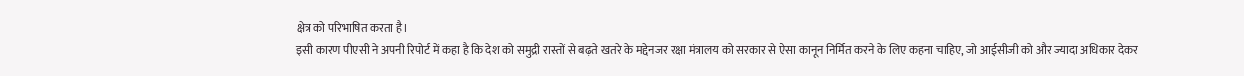क्षेत्र को परिभाषित करता है।
इसी कारण पीएसी ने अपनी रिपोर्ट में कहा है कि देश को समुद्री रास्तों से बढ़ते खतरे के मद्देनजर रक्षा मंत्रालय को सरकार से ऐसा कानून निर्मित करने के लिए कहना चाहिए, जो आईसीजी को और ज्यादा अधिकार देकर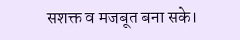सशक्त व मजबूत बना सके।